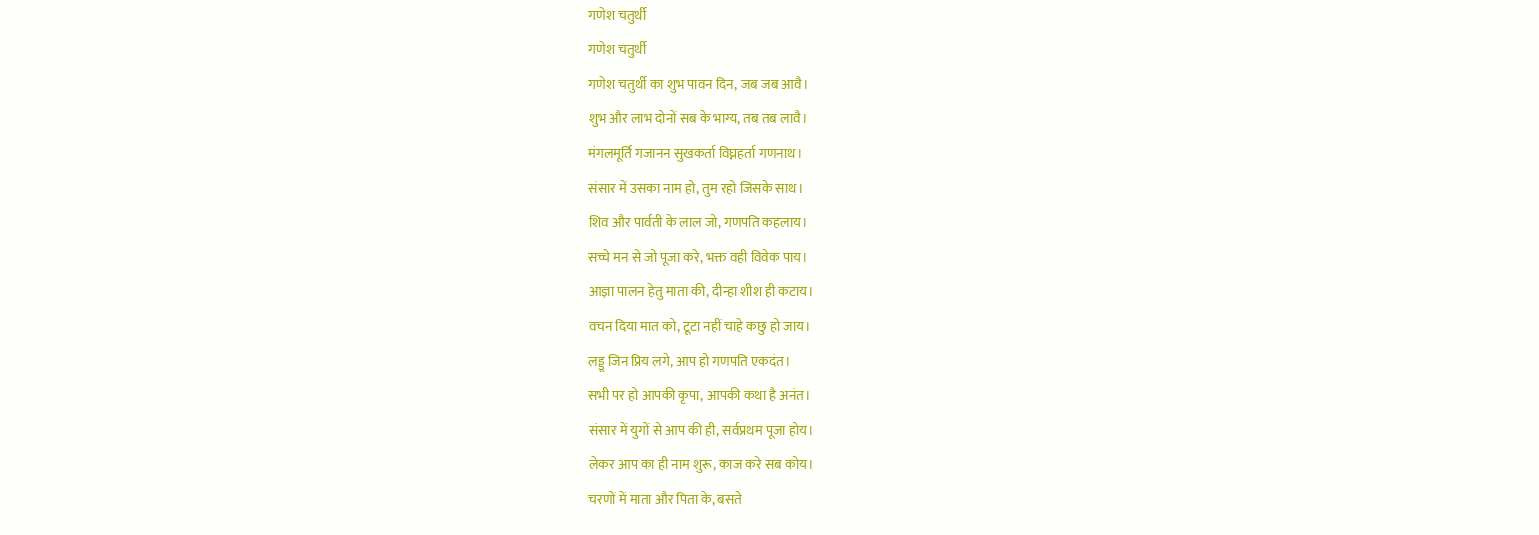गणेश चतुर्थी
गणेश चतुर्थी
गणेश चतुर्थी का शुभ पावन दिन, जब जब आवै।
शुभ और लाभ दोनों सब के भाग्य, तब तब लावै।
मंगलमूर्ति गजानन सुखकर्ता विघ्नहर्ता गणनाथ।
संसार में उसका नाम हो, तुम रहो जिसके साथ।
शिव और पार्वती के लाल जो, गणपति कहलाय।
सच्चे मन से जो पूजा करे, भक्त वही विवेक पाय।
आज्ञा पालन हेतु माता की, दीन्हा शीश ही कटाय।
वचन दिया मात को, टूटा नहीं चाहे कछु हो जाय।
लड्डू जिन प्रिय लगे, आप हो गणपति एकदंत।
सभी पर हो आपकी कृपा, आपकी कथा है अनंत।
संसार में युगों से आप की ही, सर्वप्रथम पूजा होय।
लेकर आप का ही नाम शुरू, काज करे सब कोय।
चरणों में माता और पिता के, बसते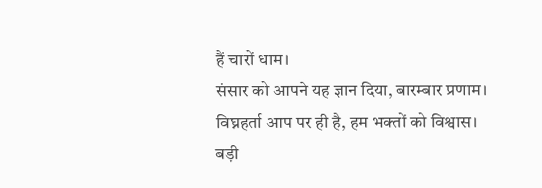हैं चारों धाम।
संसार को आपने यह ज्ञान दिया, बारम्बार प्रणाम।
विघ्नहर्ता आप पर ही है, हम भक्तों को विश्वास।
बड़ी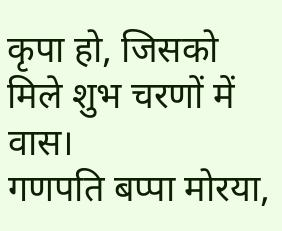कृपा हो, जिसको मिले शुभ चरणों में वास।
गणपति बप्पा मोरया,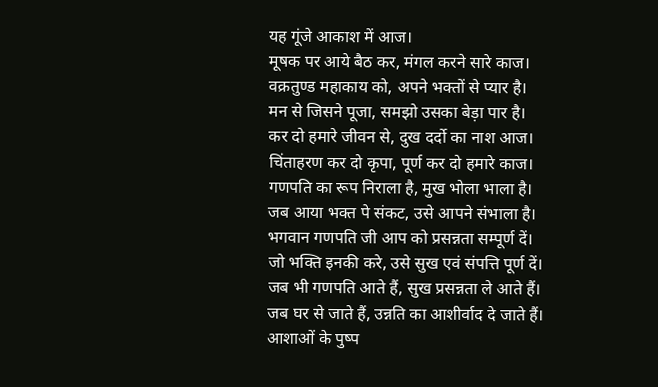यह गूंजे आकाश में आज।
मूषक पर आये बैठ कर, मंगल करने सारे काज।
वक्रतुण्ड महाकाय को, अपने भक्तों से प्यार है।
मन से जिसने पूजा, समझो उसका बेड़ा पार है।
कर दो हमारे जीवन से, दुख दर्दो का नाश आज।
चिंताहरण कर दो कृपा, पूर्ण कर दो हमारे काज।
गणपति का रूप निराला है, मुख भोला भाला है।
जब आया भक्त पे संकट, उसे आपने संभाला है।
भगवान गणपति जी आप को प्रसन्नता सम्पूर्ण दें।
जो भक्ति इनकी करे, उसे सुख एवं संपत्ति पूर्ण दें।
जब भी गणपति आते हैं, सुख प्रसन्नता ले आते हैं।
जब घर से जाते हैं, उन्नति का आशीर्वाद दे जाते हैं।
आशाओं के पुष्प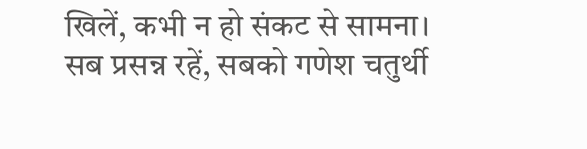खिलें, कभी न हो संकट से सामना।
सब प्रसन्न रहें, सबको गणेश चतुर्थी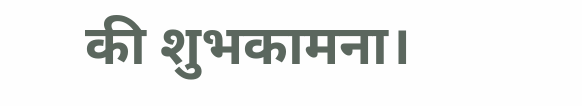की शुभकामना।